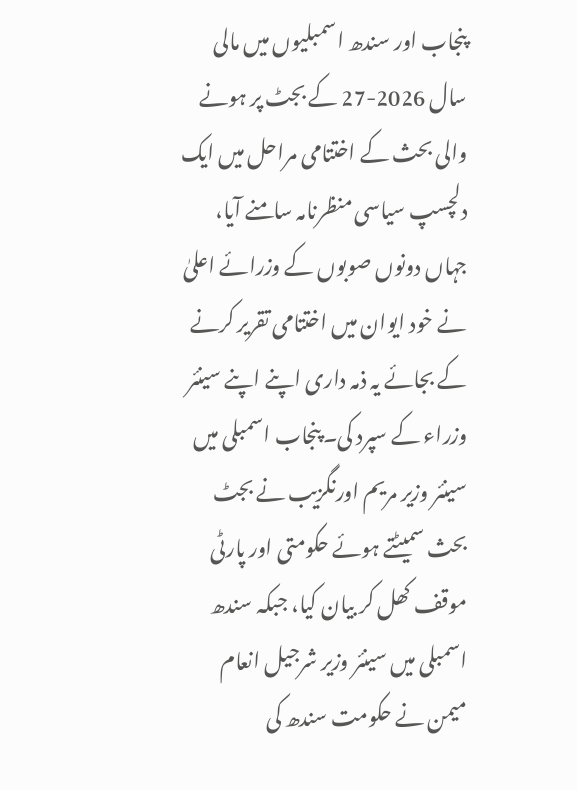پنجاب اور سندھ اسمبلیوں میں مالی سال 2026-27 کے بجٹ پر ہونے والی بحث کے اختتامی مراحل میں ایک دلچسپ سیاسی منظرنامہ سامنے آیا، جہاں دونوں صوبوں کے وزرائے اعلیٰ نے خود ایوان میں اختتامی تقریر کرنے کے بجائے یہ ذمہ داری اپنے اپنے سینئر وزراء کے سپرد کی۔ پنجاب اسمبلی میں سینئر وزیر مریم اورنگزیب نے بجٹ بحث سمیٹتے ہوئے حکومتی اور پارٹی موقف کھل کر بیان کیا، جبکہ سندھ اسمبلی میں سینئر وزیر شرجیل انعام میمن نے حکومت سندھ کی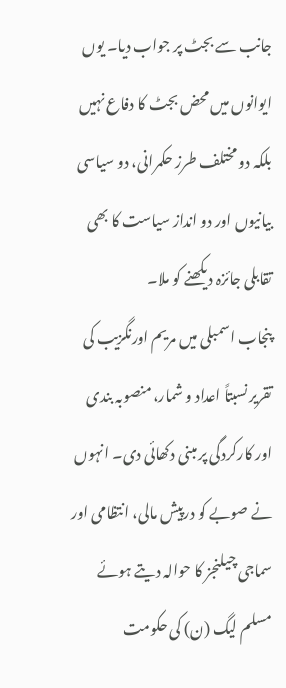جانب سے بجٹ پر جواب دیا۔ یوں ایوانوں میں محض بجٹ کا دفاع نہیں بلکہ دو مختلف طرز حکمرانی، دو سیاسی بیانیوں اور دو انداز سیاست کا بھی تقابلی جائزہ دیکھنے کو ملا۔
پنجاب اسمبلی میں مریم اورنگزیب کی تقریر نسبتاً اعداد و شمار، منصوبہ بندی اور کارکردگی پر مبنی دکھائی دی۔ انہوں نے صوبے کو درپیش مالی، انتظامی اور سماجی چیلنجز کا حوالہ دیتے ہوئے مسلم لیگ (ن) کی حکومت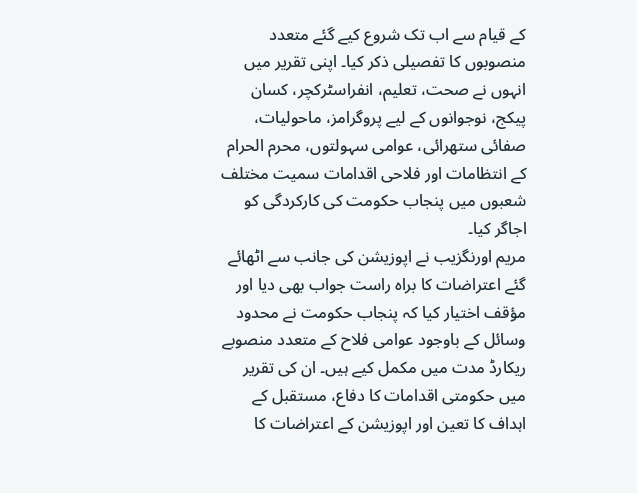کے قیام سے اب تک شروع کیے گئے متعدد منصوبوں کا تفصیلی ذکر کیا۔ اپنی تقریر میں انہوں نے صحت، تعلیم، انفراسٹرکچر، کسان پیکج، نوجوانوں کے لیے پروگرامز، ماحولیات، صفائی ستھرائی، عوامی سہولتوں، محرم الحرام کے انتظامات اور فلاحی اقدامات سمیت مختلف شعبوں میں پنجاب حکومت کی کارکردگی کو اجاگر کیا۔
مریم اورنگزیب نے اپوزیشن کی جانب سے اٹھائے گئے اعتراضات کا براہ راست جواب بھی دیا اور مؤقف اختیار کیا کہ پنجاب حکومت نے محدود وسائل کے باوجود عوامی فلاح کے متعدد منصوبے ریکارڈ مدت میں مکمل کیے ہیں۔ ان کی تقریر میں حکومتی اقدامات کا دفاع، مستقبل کے اہداف کا تعین اور اپوزیشن کے اعتراضات کا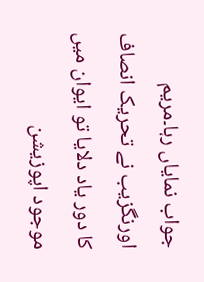جواب نمایاں رہا۔مریم اورنگزیب نے تحریک انصاف کا دور یاد دلایا تو ایوان میں موجود اپوزیشن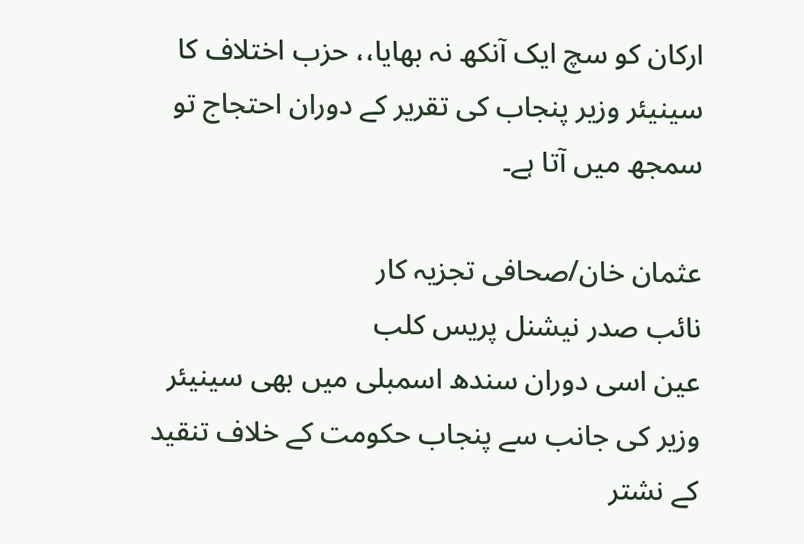ارکان کو سچ ایک آنکھ نہ بھایا،، حزب اختلاف کا سینیئر وزیر پنجاب کی تقریر کے دوران احتجاج تو سمجھ میں آتا ہے۔

عثمان خان/صحافی تجزیہ کار
نائب صدر نیشنل پریس کلب
عین اسی دوران سندھ اسمبلی میں بھی سینیئر وزیر کی جانب سے پنجاب حکومت کے خلاف تنقید کے نشتر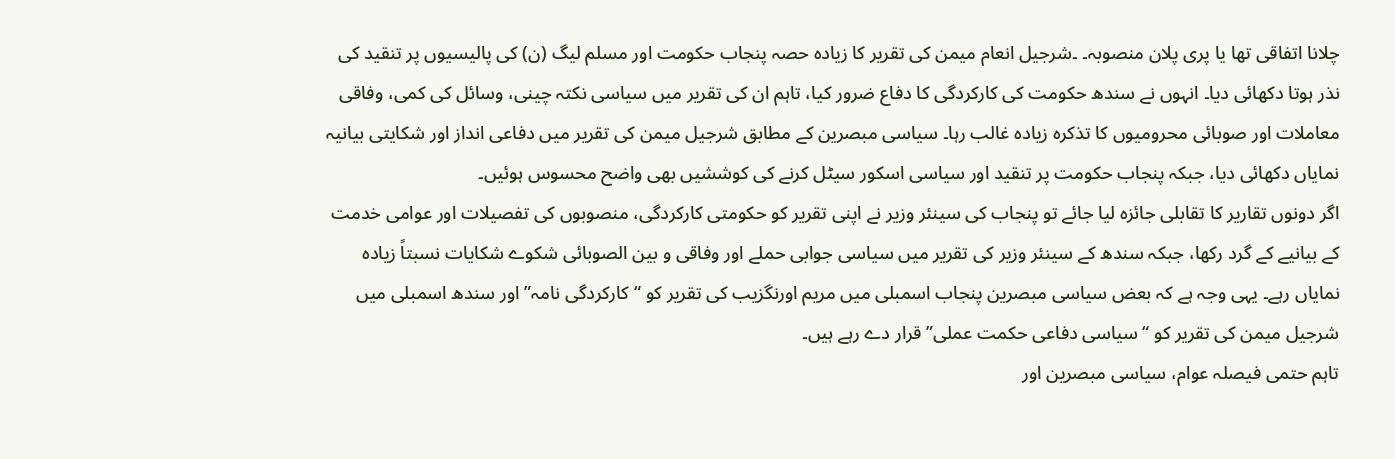چلانا اتفاقی تھا یا پری پلان منصوبہ۔ ۔شرجیل انعام میمن کی تقریر کا زیادہ حصہ پنجاب حکومت اور مسلم لیگ (ن) کی پالیسیوں پر تنقید کی نذر ہوتا دکھائی دیا۔ انہوں نے سندھ حکومت کی کارکردگی کا دفاع ضرور کیا، تاہم ان کی تقریر میں سیاسی نکتہ چینی، وسائل کی کمی، وفاقی معاملات اور صوبائی محرومیوں کا تذکرہ زیادہ غالب رہا۔ سیاسی مبصرین کے مطابق شرجیل میمن کی تقریر میں دفاعی انداز اور شکایتی بیانیہ نمایاں دکھائی دیا، جبکہ پنجاب حکومت پر تنقید اور سیاسی اسکور سیٹل کرنے کی کوششیں بھی واضح محسوس ہوئیں۔
اگر دونوں تقاریر کا تقابلی جائزہ لیا جائے تو پنجاب کی سینئر وزیر نے اپنی تقریر کو حکومتی کارکردگی، منصوبوں کی تفصیلات اور عوامی خدمت کے بیانیے کے گرد رکھا، جبکہ سندھ کے سینئر وزیر کی تقریر میں سیاسی جوابی حملے اور وفاقی و بین الصوبائی شکوے شکایات نسبتاً زیادہ نمایاں رہے۔ یہی وجہ ہے کہ بعض سیاسی مبصرین پنجاب اسمبلی میں مریم اورنگزیب کی تقریر کو “کارکردگی نامہ” اور سندھ اسمبلی میں شرجیل میمن کی تقریر کو “سیاسی دفاعی حکمت عملی” قرار دے رہے ہیں۔
تاہم حتمی فیصلہ عوام، سیاسی مبصرین اور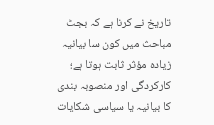تاریخ نے کرنا ہے کہ بجٹ مباحث میں کون سا بیانیہ زیادہ مؤثر ثابت ہوتا ہے؛ کارکردگی اور منصوبہ بندی کا بیانیہ یا سیاسی شکایات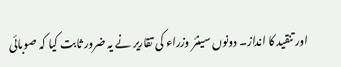اور تنقید کا انداز۔ دونوں سینئر وزراء کی تقاریر نے یہ ضرور ثابت کیا کہ صوبائی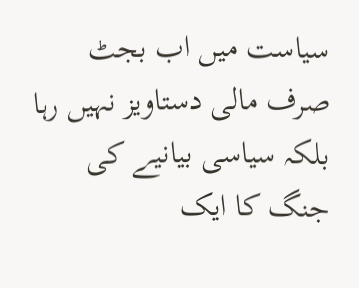سیاست میں اب بجٹ صرف مالی دستاویز نہیں رہا بلکہ سیاسی بیانیے کی جنگ کا ایک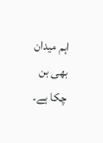اہم میدان بھی بن چکا ہے۔